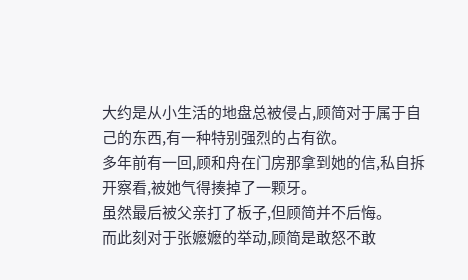大约是从小生活的地盘总被侵占,顾简对于属于自己的东西,有一种特别强烈的占有欲。
多年前有一回,顾和舟在门房那拿到她的信,私自拆开察看,被她气得揍掉了一颗牙。
虽然最后被父亲打了板子,但顾简并不后悔。
而此刻对于张嬷嬷的举动,顾简是敢怒不敢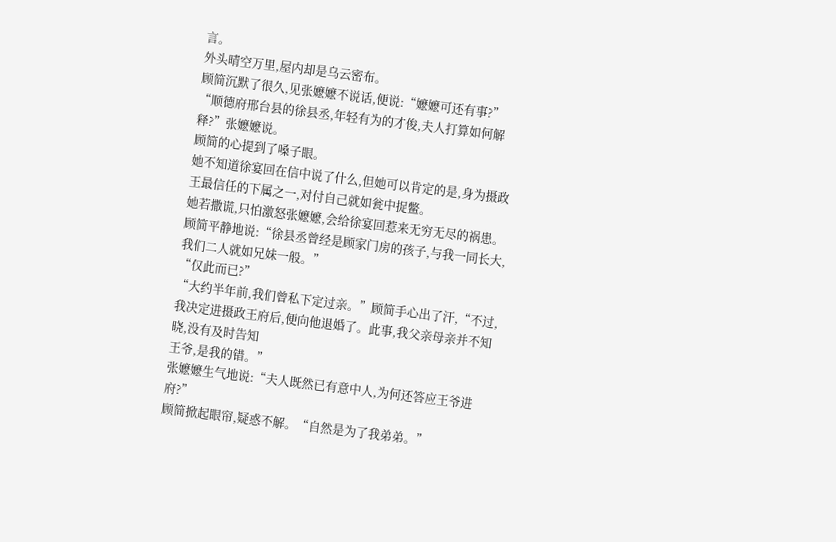言。
外头晴空万里,屋内却是乌云密布。
顾简沉默了很久,见张嬷嬷不说话,便说:“嬷嬷可还有事?”
“顺德府邢台县的徐县丞,年轻有为的才俊,夫人打算如何解释?”张嬷嬷说。
顾简的心提到了嗓子眼。
她不知道徐宴回在信中说了什么,但她可以肯定的是,身为摄政王最信任的下属之一,对付自己就如瓮中捉鳖。
她若撒谎,只怕激怒张嬷嬷,会给徐宴回惹来无穷无尽的祸患。
顾简平静地说:“徐县丞曾经是顾家门房的孩子,与我一同长大,我们二人就如兄妹一般。”
“仅此而已?”
“大约半年前,我们曾私下定过亲。”顾简手心出了汗,“不过,我决定进摄政王府后,便向他退婚了。此事,我父亲母亲并不知晓,没有及时告知
王爷,是我的错。”
张嬷嬷生气地说:“夫人既然已有意中人,为何还答应王爷进府?”
顾简掀起眼帘,疑惑不解。“自然是为了我弟弟。”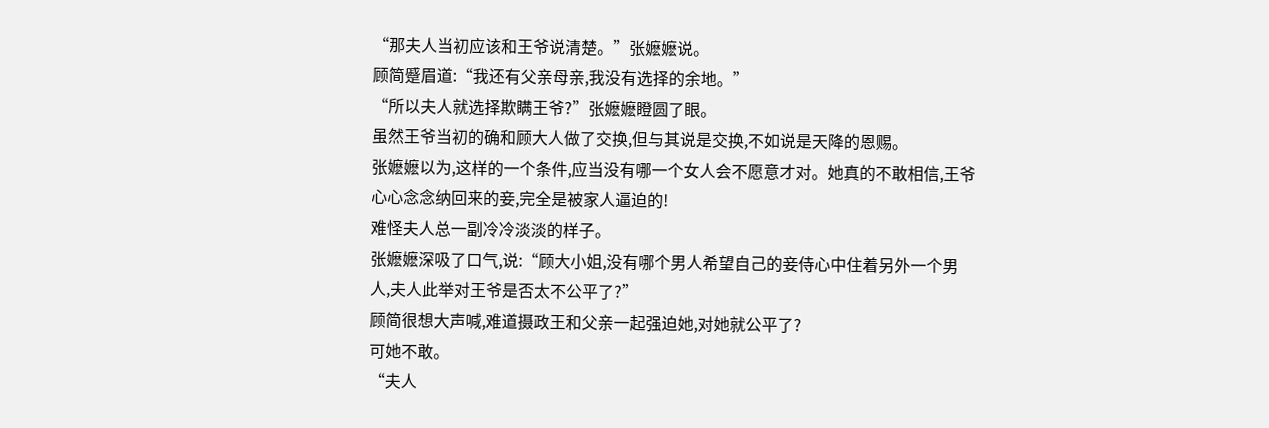“那夫人当初应该和王爷说清楚。”张嬷嬷说。
顾简蹙眉道:“我还有父亲母亲,我没有选择的余地。”
“所以夫人就选择欺瞒王爷?”张嬷嬷瞪圆了眼。
虽然王爷当初的确和顾大人做了交换,但与其说是交换,不如说是天降的恩赐。
张嬷嬷以为,这样的一个条件,应当没有哪一个女人会不愿意才对。她真的不敢相信,王爷心心念念纳回来的妾,完全是被家人逼迫的!
难怪夫人总一副冷冷淡淡的样子。
张嬷嬷深吸了口气,说:“顾大小姐,没有哪个男人希望自己的妾侍心中住着另外一个男人,夫人此举对王爷是否太不公平了?”
顾简很想大声喊,难道摄政王和父亲一起强迫她,对她就公平了?
可她不敢。
“夫人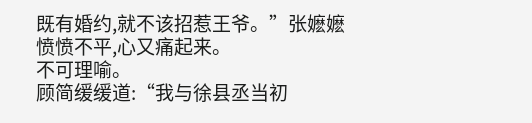既有婚约,就不该招惹王爷。”张嬷嬷愤愤不平,心又痛起来。
不可理喻。
顾简缓缓道:“我与徐县丞当初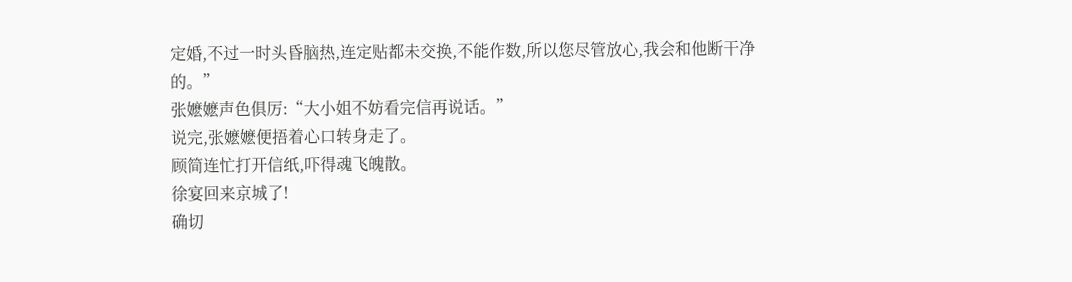定婚,不过一时头昏脑热,连定贴都未交换,不能作数,所以您尽管放心,我会和他断干净的。”
张嬷嬷声色俱厉:“大小姐不妨看完信再说话。”
说完,张嬷嬷便捂着心口转身走了。
顾简连忙打开信纸,吓得魂飞魄散。
徐宴回来京城了!
确切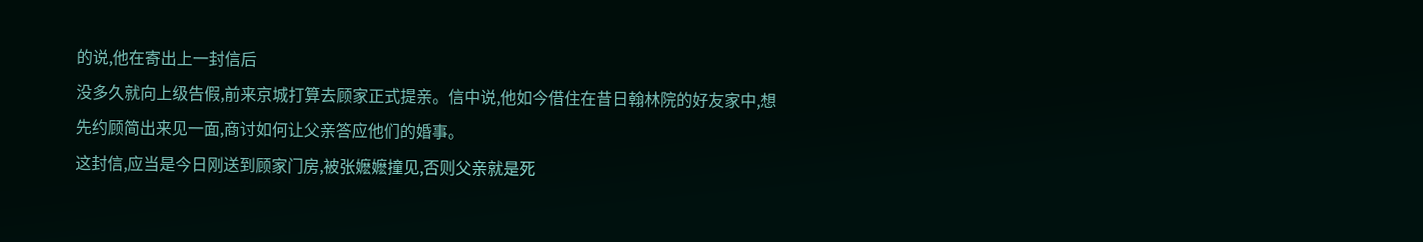的说,他在寄出上一封信后
没多久就向上级告假,前来京城打算去顾家正式提亲。信中说,他如今借住在昔日翰林院的好友家中,想先约顾简出来见一面,商讨如何让父亲答应他们的婚事。
这封信,应当是今日刚送到顾家门房,被张嬷嬷撞见,否则父亲就是死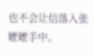也不会让信落入张嬷嬷手中。